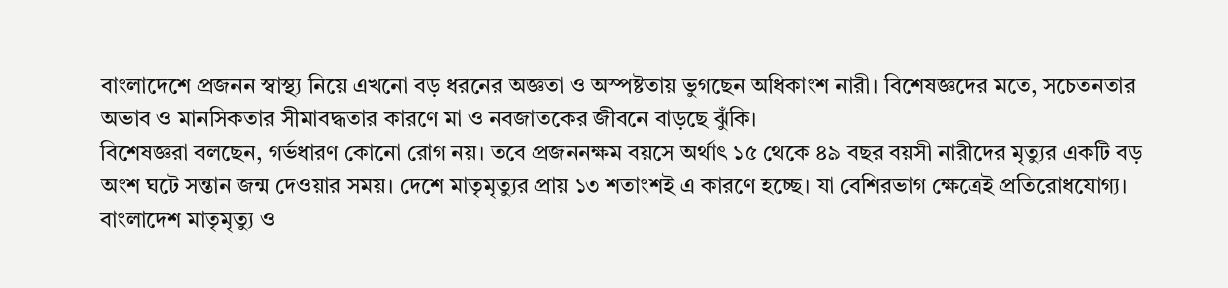বাংলাদেশে প্রজনন স্বাস্থ্য নিয়ে এখনো বড় ধরনের অজ্ঞতা ও অস্পষ্টতায় ভুগছেন অধিকাংশ নারী। বিশেষজ্ঞদের মতে, সচেতনতার অভাব ও মানসিকতার সীমাবদ্ধতার কারণে মা ও নবজাতকের জীবনে বাড়ছে ঝুঁকি।
বিশেষজ্ঞরা বলছেন, গর্ভধারণ কোনো রোগ নয়। তবে প্রজননক্ষম বয়সে অর্থাৎ ১৫ থেকে ৪৯ বছর বয়সী নারীদের মৃত্যুর একটি বড় অংশ ঘটে সন্তান জন্ম দেওয়ার সময়। দেশে মাতৃমৃত্যুর প্রায় ১৩ শতাংশই এ কারণে হচ্ছে। যা বেশিরভাগ ক্ষেত্রেই প্রতিরোধযোগ্য।
বাংলাদেশ মাতৃমৃত্যু ও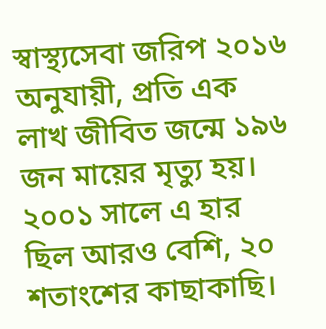স্বাস্থ্যসেবা জরিপ ২০১৬ অনুযায়ী, প্রতি এক লাখ জীবিত জন্মে ১৯৬ জন মায়ের মৃত্যু হয়। ২০০১ সালে এ হার ছিল আরও বেশি, ২০ শতাংশের কাছাকাছি।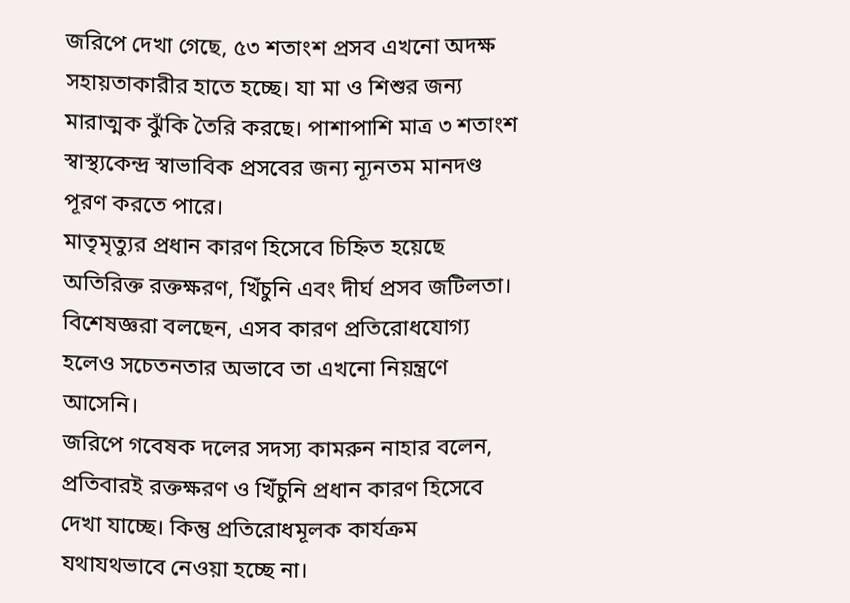জরিপে দেখা গেছে, ৫৩ শতাংশ প্রসব এখনো অদক্ষ সহায়তাকারীর হাতে হচ্ছে। যা মা ও শিশুর জন্য মারাত্মক ঝুঁকি তৈরি করছে। পাশাপাশি মাত্র ৩ শতাংশ স্বাস্থ্যকেন্দ্র স্বাভাবিক প্রসবের জন্য ন্যূনতম মানদণ্ড পূরণ করতে পারে।
মাতৃমৃত্যুর প্রধান কারণ হিসেবে চিহ্নিত হয়েছে অতিরিক্ত রক্তক্ষরণ, খিঁচুনি এবং দীর্ঘ প্রসব জটিলতা। বিশেষজ্ঞরা বলছেন, এসব কারণ প্রতিরোধযোগ্য হলেও সচেতনতার অভাবে তা এখনো নিয়ন্ত্রণে আসেনি।
জরিপে গবেষক দলের সদস্য কামরুন নাহার বলেন, প্রতিবারই রক্তক্ষরণ ও খিঁচুনি প্রধান কারণ হিসেবে দেখা যাচ্ছে। কিন্তু প্রতিরোধমূলক কার্যক্রম যথাযথভাবে নেওয়া হচ্ছে না।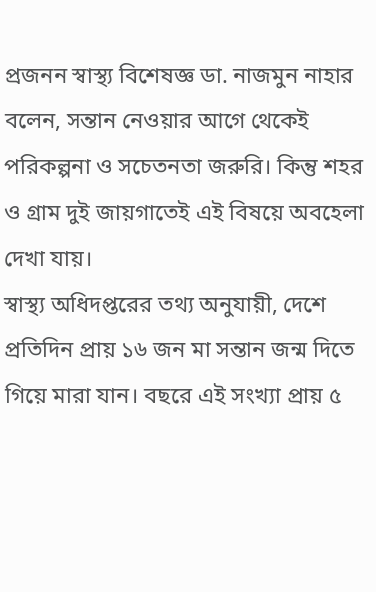প্রজনন স্বাস্থ্য বিশেষজ্ঞ ডা. নাজমুন নাহার বলেন, সন্তান নেওয়ার আগে থেকেই পরিকল্পনা ও সচেতনতা জরুরি। কিন্তু শহর ও গ্রাম দুই জায়গাতেই এই বিষয়ে অবহেলা দেখা যায়।
স্বাস্থ্য অধিদপ্তরের তথ্য অনুযায়ী, দেশে প্রতিদিন প্রায় ১৬ জন মা সন্তান জন্ম দিতে গিয়ে মারা যান। বছরে এই সংখ্যা প্রায় ৫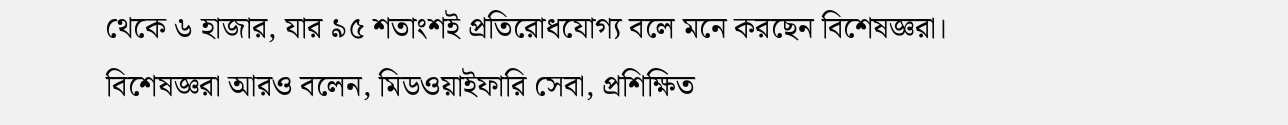থেকে ৬ হাজার, যার ৯৫ শতাংশই প্রতিরোধযোগ্য বলে মনে করছেন বিশেষজ্ঞরা।
বিশেষজ্ঞরা আরও বলেন, মিডওয়াইফারি সেবা, প্রশিক্ষিত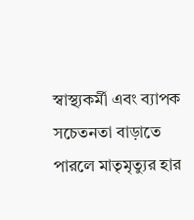স্বাস্থ্যকর্মী এবং ব্যাপক সচেতনতা বাড়াতে পারলে মাতৃমৃত্যুর হার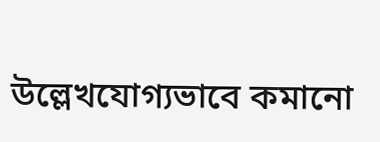উল্লেখযোগ্যভাবে কমানো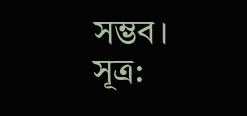সম্ভব।
সূত্র: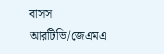বাসস
আরটিভি/জেএমএ